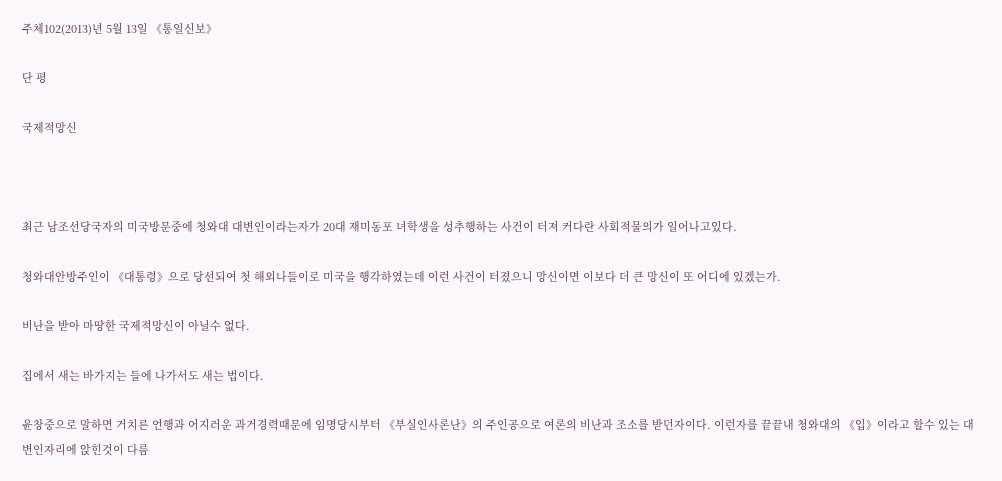주체102(2013)년 5월 13일 《통일신보》

단 평

국제적망신



최근 남조선당국자의 미국방문중에 청와대 대변인이라는자가 20대 재미동포 녀학생을 성추행하는 사건이 터져 커다란 사회적물의가 일어나고있다.

청와대안방주인이 《대통령》으로 당선되여 첫 해외나들이로 미국을 행각하였는데 이런 사건이 터졌으니 망신이면 이보다 더 큰 망신이 또 어디에 있겠는가.

비난을 받아 마땅한 국제적망신이 아닐수 없다.

집에서 새는 바가지는 들에 나가서도 새는 법이다.

윤창중으로 말하면 거치른 언행과 어지러운 과거경력때문에 임명당시부터 《부실인사론난》의 주인공으로 여론의 비난과 조소를 받던자이다. 이런자를 끝끝내 청와대의 《입》이라고 할수 있는 대변인자리에 앉힌것이 다름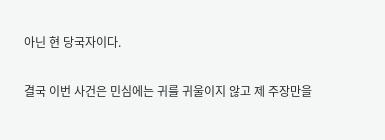아닌 현 당국자이다.

결국 이번 사건은 민심에는 귀를 귀울이지 않고 제 주장만을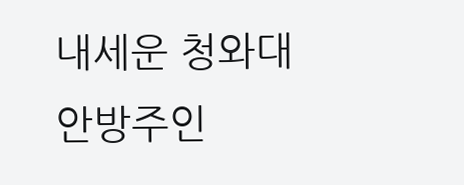내세운 청와대안방주인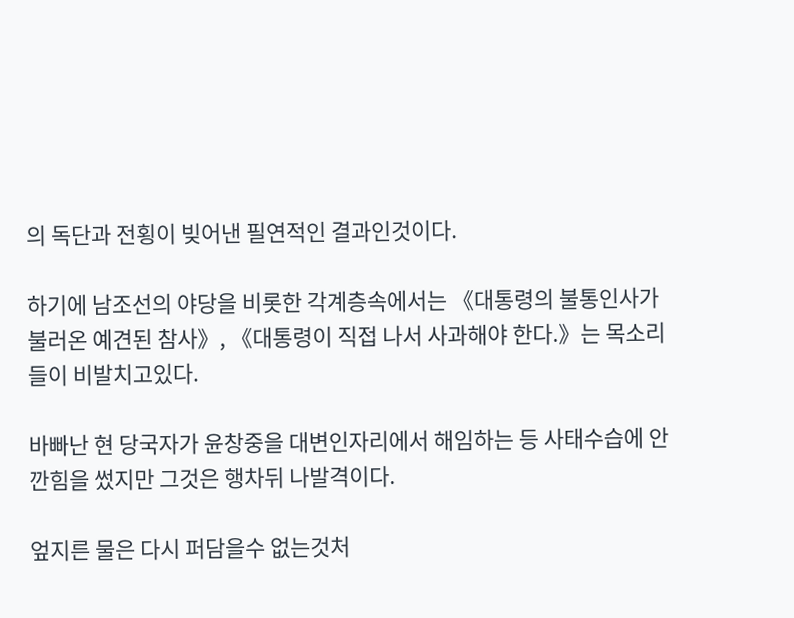의 독단과 전횡이 빚어낸 필연적인 결과인것이다.

하기에 남조선의 야당을 비롯한 각계층속에서는 《대통령의 불통인사가 불러온 예견된 참사》, 《대통령이 직접 나서 사과해야 한다.》는 목소리들이 비발치고있다.

바빠난 현 당국자가 윤창중을 대변인자리에서 해임하는 등 사태수습에 안깐힘을 썼지만 그것은 행차뒤 나발격이다.

엎지른 물은 다시 퍼담을수 없는것처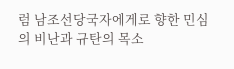럼 남조선당국자에게로 향한 민심의 비난과 규탄의 목소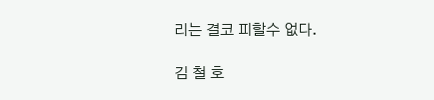리는 결코 피할수 없다.

김 철 호